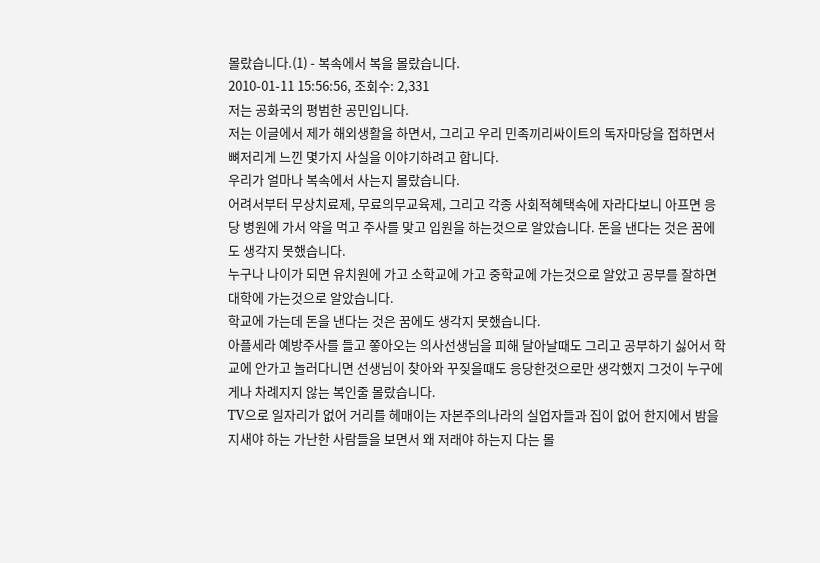몰랐습니다.(1) - 복속에서 복을 몰랐습니다.
2010-01-11 15:56:56, 조회수: 2,331
저는 공화국의 평범한 공민입니다.
저는 이글에서 제가 해외생활을 하면서, 그리고 우리 민족끼리싸이트의 독자마당을 접하면서 뼈저리게 느낀 몇가지 사실을 이야기하려고 합니다.
우리가 얼마나 복속에서 사는지 몰랐습니다.
어려서부터 무상치료제, 무료의무교육제, 그리고 각종 사회적혜택속에 자라다보니 아프면 응당 병원에 가서 약을 먹고 주사를 맞고 입원을 하는것으로 알았습니다. 돈을 낸다는 것은 꿈에도 생각지 못했습니다.
누구나 나이가 되면 유치원에 가고 소학교에 가고 중학교에 가는것으로 알았고 공부를 잘하면 대학에 가는것으로 알았습니다.
학교에 가는데 돈을 낸다는 것은 꿈에도 생각지 못했습니다.
아플세라 예방주사를 들고 쫗아오는 의사선생님을 피해 달아날때도 그리고 공부하기 싫어서 학교에 안가고 놀러다니면 선생님이 찾아와 꾸짖을때도 응당한것으로만 생각했지 그것이 누구에게나 차례지지 않는 복인줄 몰랐습니다.
TV으로 일자리가 없어 거리를 헤매이는 자본주의나라의 실업자들과 집이 없어 한지에서 밤을 지새야 하는 가난한 사람들을 보면서 왜 저래야 하는지 다는 몰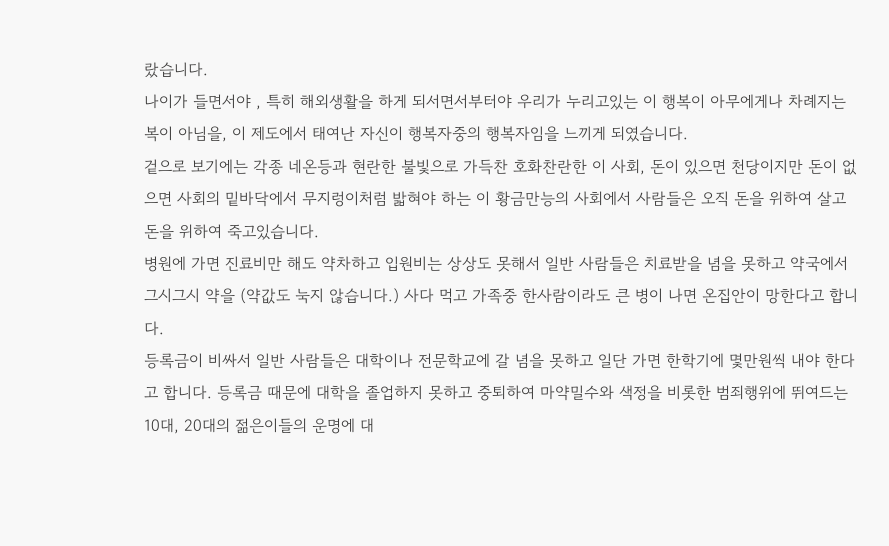랐습니다.
나이가 들면서야 , 특히 해외생활을 하게 되서면서부터야 우리가 누리고있는 이 행복이 아무에게나 차례지는 복이 아님을, 이 제도에서 태여난 자신이 행복자중의 행복자임을 느끼게 되였습니다.
겉으로 보기에는 각종 네온등과 현란한 불빛으로 가득찬 호화찬란한 이 사회, 돈이 있으면 천당이지만 돈이 없으면 사회의 밑바닥에서 무지렁이처럼 밟혀야 하는 이 황금만능의 사회에서 사람들은 오직 돈을 위하여 살고 돈을 위하여 죽고있습니다.
병원에 가면 진료비만 해도 약차하고 입원비는 상상도 못해서 일반 사람들은 치료받을 념을 못하고 약국에서 그시그시 약을 (약값도 눅지 않습니다.) 사다 먹고 가족중 한사람이라도 큰 병이 나면 온집안이 망한다고 합니다.
등록금이 비싸서 일반 사람들은 대학이나 전문학교에 갈 념을 못하고 일단 가면 한학기에 몇만원씩 내야 한다고 합니다. 등록금 때문에 대학을 졸업하지 못하고 중퇴하여 마약밀수와 색정을 비롯한 범죄행위에 뛰여드는 10대, 20대의 젊은이들의 운명에 대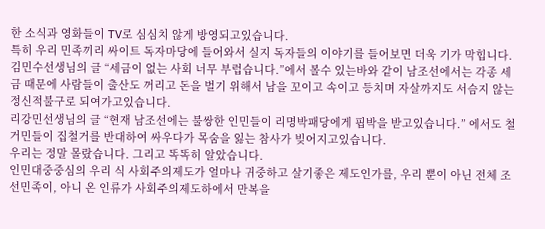한 소식과 영화들이 TV로 심심치 않게 방영되고있습니다.
특히 우리 민족끼리 싸이트 독자마당에 들어와서 실지 독자들의 이야기를 들어보면 더욱 기가 막힙니다.
김민수선생님의 글 “세금이 없는 사회 너무 부럽습니다.”에서 볼수 있는바와 같이 남조선에서는 각종 세금 때문에 사람들이 출산도 꺼리고 돈을 벌기 위해서 남을 꼬이고 속이고 등치며 자살까지도 서슴지 않는 정신적불구로 되여가고있습니다.
리강민선생님의 글 “현재 남조선에는 불쌍한 인민들이 리명박패당에게 핍박을 받고있습니다.” 에서도 철거민들이 집철거를 반대하여 싸우다가 목숨을 잃는 참사가 빚어지고있습니다.
우리는 정말 몰랐습니다. 그리고 똑똑히 알았습니다.
인민대중중심의 우리 식 사회주의제도가 얼마나 귀중하고 살기좋은 제도인가를, 우리 뿐이 아닌 전체 조선민족이, 아니 온 인류가 사회주의제도하에서 만복을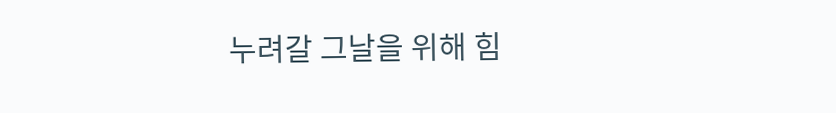누려갈 그날을 위해 힘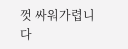껏 싸워가렵니다